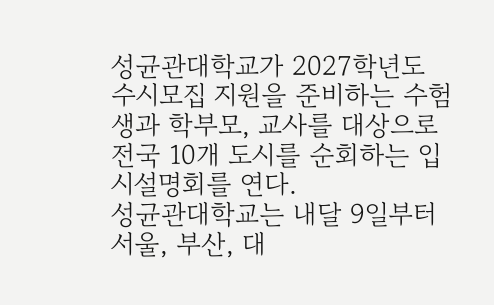성균관대학교가 2027학년도 수시모집 지원을 준비하는 수험생과 학부모, 교사를 대상으로 전국 10개 도시를 순회하는 입시설명회를 연다.
성균관대학교는 내달 9일부터 서울, 부산, 대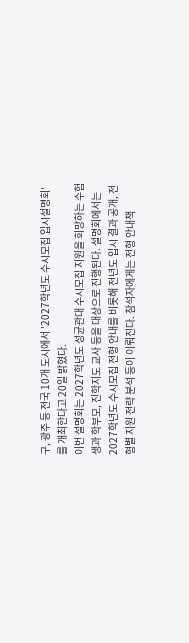구, 광주 등 전국 10개 도시에서 '2027학년도 수시모집 입시설명회'를 개최한다고 20일 밝혔다.
이번 설명회는 2027학년도 성균관대 수시모집 지원을 희망하는 수험생과 학부모, 진학지도 교사 등을 대상으로 진행된다. 설명회에서는 2027학년도 수시모집 전형 안내를 비롯해 전년도 입시 결과 공개, 전형별 지원 전략 분석 등이 이뤄진다. 참석자에게는 전형 안내책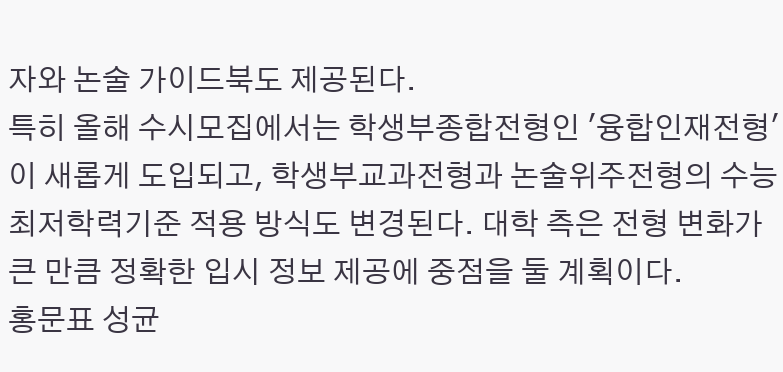자와 논술 가이드북도 제공된다.
특히 올해 수시모집에서는 학생부종합전형인 '융합인재전형'이 새롭게 도입되고, 학생부교과전형과 논술위주전형의 수능최저학력기준 적용 방식도 변경된다. 대학 측은 전형 변화가 큰 만큼 정확한 입시 정보 제공에 중점을 둘 계획이다.
홍문표 성균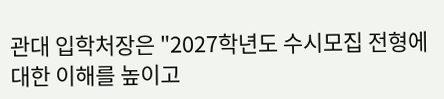관대 입학처장은 "2027학년도 수시모집 전형에 대한 이해를 높이고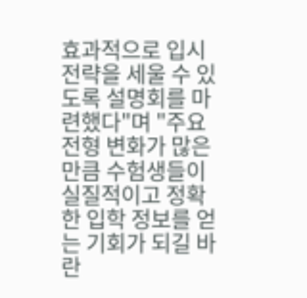효과적으로 입시 전략을 세울 수 있도록 설명회를 마련했다"며 "주요 전형 변화가 많은 만큼 수험생들이 실질적이고 정확한 입학 정보를 얻는 기회가 되길 바란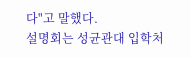다"고 말했다.
설명회는 성균관대 입학처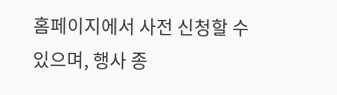홈페이지에서 사전 신청할 수 있으며, 행사 종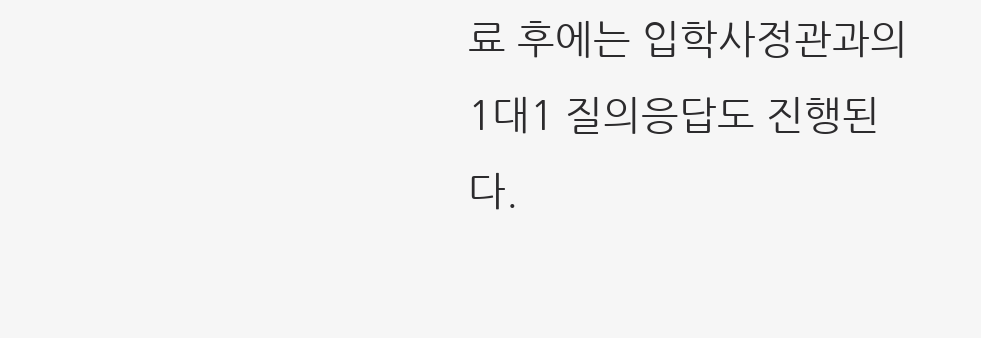료 후에는 입학사정관과의 1대1 질의응답도 진행된다.